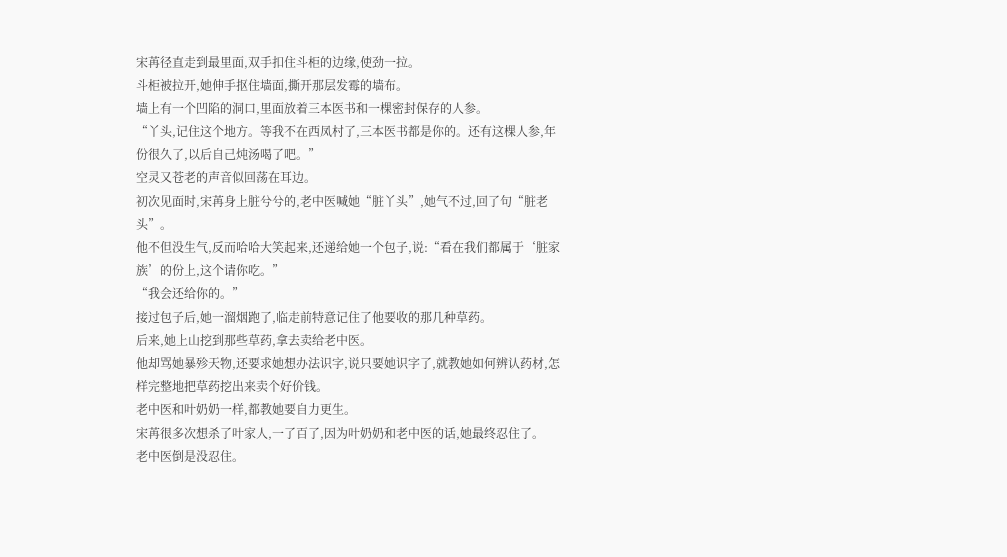宋苒径直走到最里面,双手扣住斗柜的边缘,使劲一拉。
斗柜被拉开,她伸手抠住墙面,撕开那层发霉的墙布。
墙上有一个凹陷的洞口,里面放着三本医书和一棵密封保存的人参。
“丫头,记住这个地方。等我不在西凤村了,三本医书都是你的。还有这棵人参,年份很久了,以后自己炖汤喝了吧。”
空灵又苍老的声音似回荡在耳边。
初次见面时,宋苒身上脏兮兮的,老中医喊她“脏丫头”,她气不过,回了句“脏老头”。
他不但没生气,反而哈哈大笑起来,还递给她一个包子,说:“看在我们都属于‘脏家族’的份上,这个请你吃。”
“我会还给你的。”
接过包子后,她一溜烟跑了,临走前特意记住了他要收的那几种草药。
后来,她上山挖到那些草药,拿去卖给老中医。
他却骂她暴殄天物,还要求她想办法识字,说只要她识字了,就教她如何辨认药材,怎样完整地把草药挖出来卖个好价钱。
老中医和叶奶奶一样,都教她要自力更生。
宋苒很多次想杀了叶家人,一了百了,因为叶奶奶和老中医的话,她最终忍住了。
老中医倒是没忍住。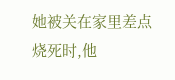她被关在家里差点烧死时,他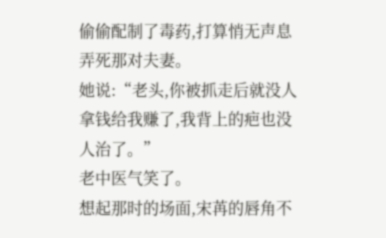偷偷配制了毒药,打算悄无声息弄死那对夫妻。
她说:“老头,你被抓走后就没人拿钱给我赚了,我背上的疤也没人治了。”
老中医气笑了。
想起那时的场面,宋苒的唇角不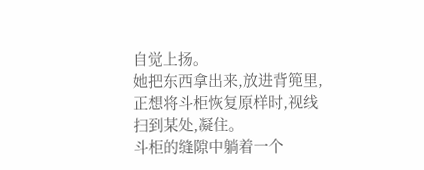自觉上扬。
她把东西拿出来,放进背篼里,正想将斗柜恢复原样时,视线扫到某处,凝住。
斗柜的缝隙中躺着一个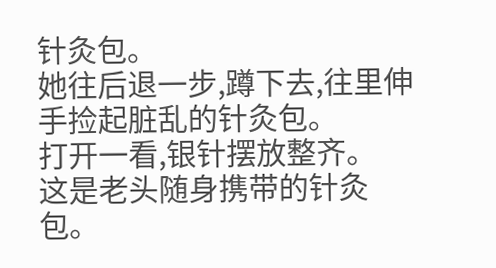针灸包。
她往后退一步,蹲下去,往里伸手捡起脏乱的针灸包。
打开一看,银针摆放整齐。
这是老头随身携带的针灸包。